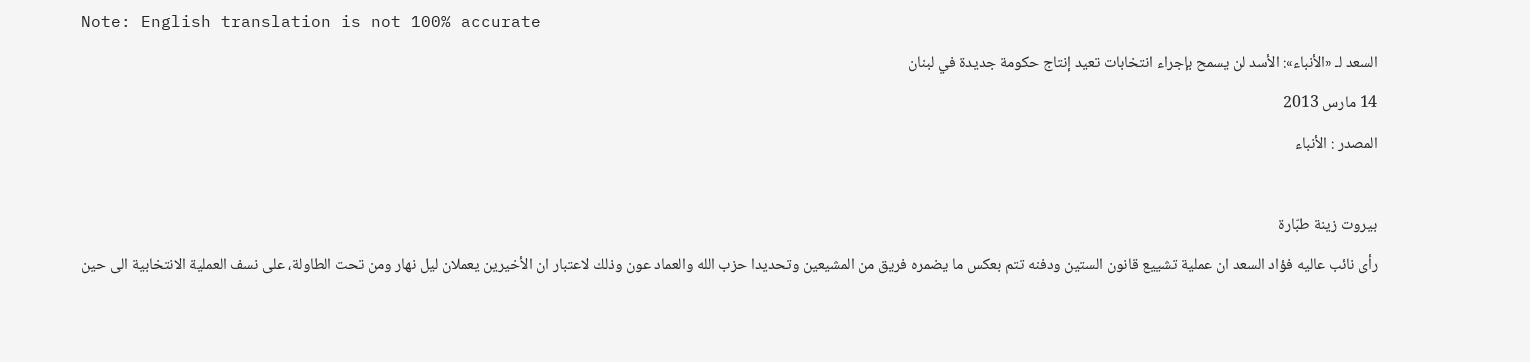Note: English translation is not 100% accurate
السعد لـ «الأنباء»: الأسد لن يسمح بإجراء انتخابات تعيد إنتاج حكومة جديدة في لبنان
14 مارس 2013
المصدر : الأنباء

بيروت زينة طبّارة
رأى نائب عاليه فؤاد السعد ان عملية تشييع قانون الستين ودفنه تتم بعكس ما يضمره فريق من المشيعين وتحديدا حزب الله والعماد عون وذلك لاعتبار ان الأخيرين يعملان ليل نهار ومن تحت الطاولة، على نسف العملية الانتخابية الى حين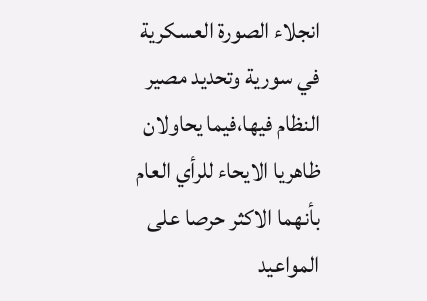انجلاء الصورة العسكرية في سورية وتحديد مصير النظام فيها،فيما يحاولان ظاهريا الايحاء للرأي العام بأنهما الاكثر حرصا على المواعيد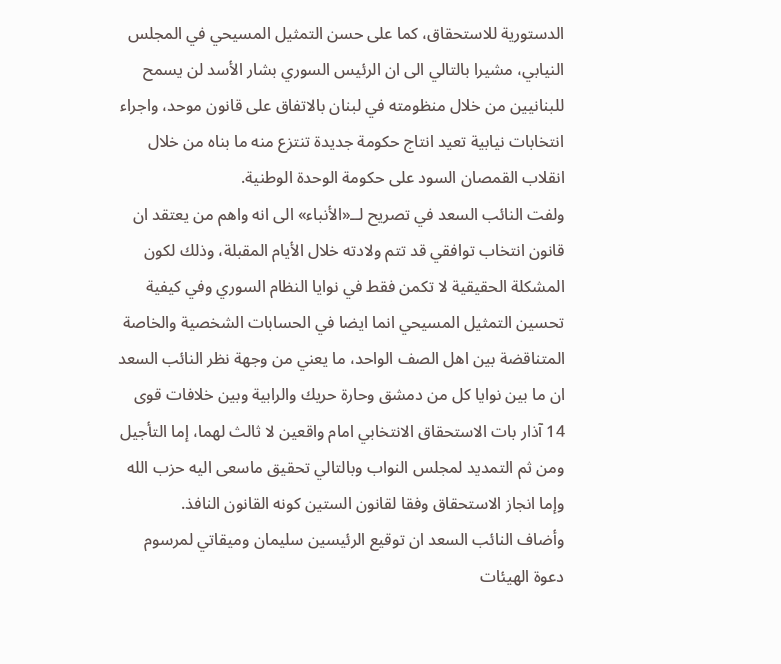الدستورية للاستحقاق، كما على حسن التمثيل المسيحي في المجلس النيابي، مشيرا بالتالي الى ان الرئيس السوري بشار الأسد لن يسمح للبنانيين من خلال منظومته في لبنان بالاتفاق على قانون موحد، واجراء انتخابات نيابية تعيد انتاج حكومة جديدة تنتزع منه ما بناه من خلال انقلاب القمصان السود على حكومة الوحدة الوطنية.
ولفت النائب السعد في تصريح لــ«الأنباء» الى انه واهم من يعتقد ان قانون انتخاب توافقي قد تتم ولادته خلال الأيام المقبلة، وذلك لكون المشكلة الحقيقية لا تكمن فقط في نوايا النظام السوري وفي كيفية تحسين التمثيل المسيحي انما ايضا في الحسابات الشخصية والخاصة المتناقضة بين اهل الصف الواحد، ما يعني من وجهة نظر النائب السعد ان ما بين نوايا كل من دمشق وحارة حريك والرابية وبين خلافات قوى 14 آذار بات الاستحقاق الانتخابي امام واقعين لا ثالث لهما، إما التأجيل ومن ثم التمديد لمجلس النواب وبالتالي تحقيق ماسعى اليه حزب الله وإما انجاز الاستحقاق وفقا لقانون الستين كونه القانون النافذ.
وأضاف النائب السعد ان توقيع الرئيسين سليمان وميقاتي لمرسوم دعوة الهيئات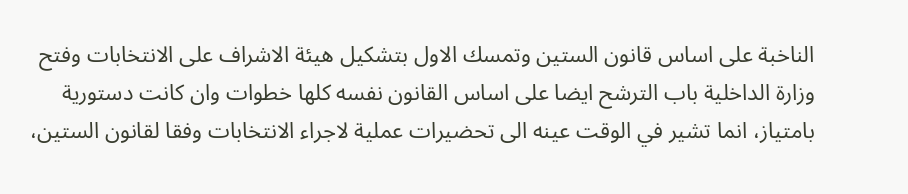الناخبة على اساس قانون الستين وتمسك الاول بتشكيل هيئة الاشراف على الانتخابات وفتح وزارة الداخلية باب الترشح ايضا على اساس القانون نفسه كلها خطوات وان كانت دستورية بامتياز، انما تشير في الوقت عينه الى تحضيرات عملية لاجراء الانتخابات وفقا لقانون الستين،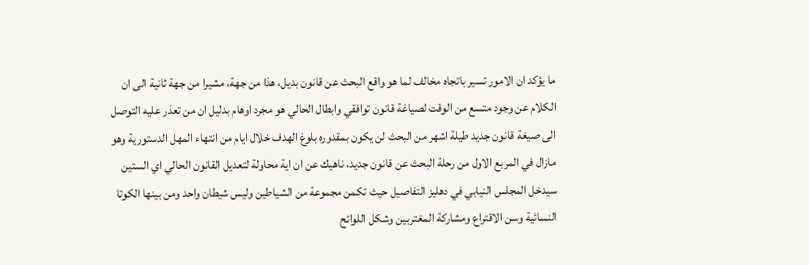ما يؤكد ان الامور تسير باتجاه مخالف لما هو واقع البحث عن قانون بديل، هذا من جهة، مشيرا من جهة ثانية الى ان الكلام عن وجود متسع من الوقت لصياغة قانون توافقي وابطال الحالي هو مجرد اوهام بدليل ان من تعذر عليه التوصل الى صيغة قانون جديد طيلة اشهر من البحث لن يكون بمقدوره بلوغ الهدف خلال ايام من انتهاء المهل الدستورية وهو مازال في المربع الاول من رحلة البحث عن قانون جديد، ناهيك عن ان اية محاولة لتعديل القانون الحالي اي الستين سيدخل المجلس النيابي في دهليز التفاصيل حيث تكمن مجموعة من الشياطين وليس شيطان واحد ومن بينها الكوتا النسائية وسن الاقتراع ومشاركة المغتربين وشكل اللوائح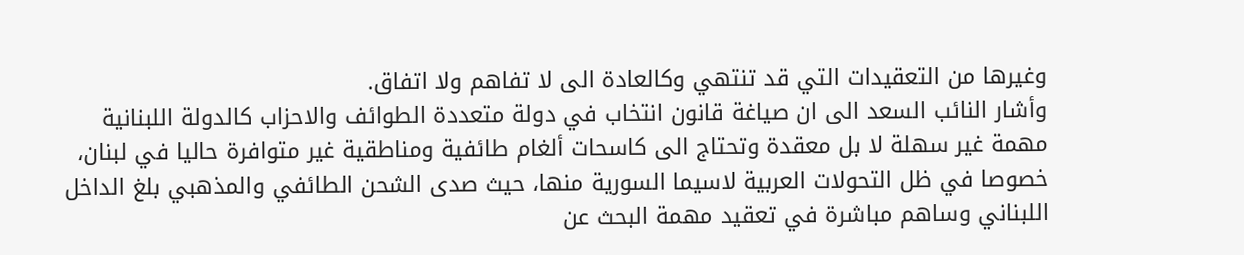وغيرها من التعقيدات التي قد تنتهي وكالعادة الى لا تفاهم ولا اتفاق.
وأشار النائب السعد الى ان صياغة قانون انتخاب في دولة متعددة الطوائف والاحزاب كالدولة اللبنانية مهمة غير سهلة لا بل معقدة وتحتاج الى كاسحات ألغام طائفية ومناطقية غير متوافرة حاليا في لبنان، خصوصا في ظل التحولات العربية لاسيما السورية منها، حيث صدى الشحن الطائفي والمذهبي بلغ الداخل اللبناني وساهم مباشرة في تعقيد مهمة البحث عن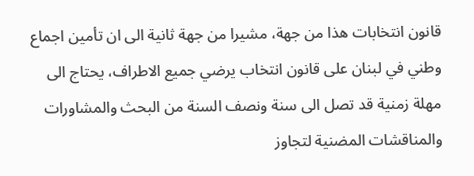قانون انتخابات هذا من جهة، مشيرا من جهة ثانية الى ان تأمين اجماع وطني في لبنان على قانون انتخاب يرضي جميع الاطراف، يحتاج الى مهلة زمنية قد تصل الى سنة ونصف السنة من البحث والمشاورات والمناقشات المضنية لتجاوز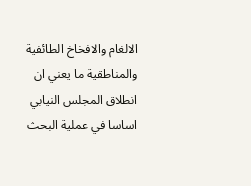الالغام والافخاخ الطائفية والمناطقية ما يعني ان انطلاق المجلس النيابي اساسا في عملية البحث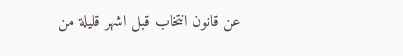عن قانون انتخاب قبل اشهر قليلة من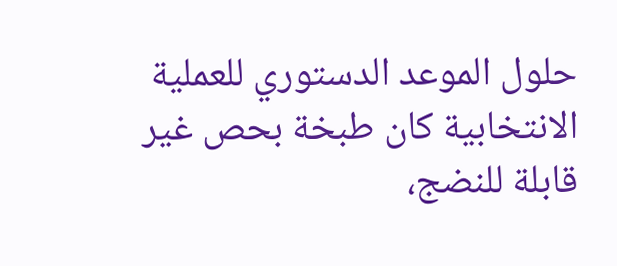حلول الموعد الدستوري للعملية الانتخابية كان طبخة بحص غير قابلة للنضج،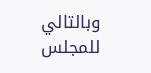وبالتالي للمجلس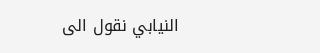النيابي نقول الى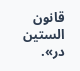قانون الستين در».